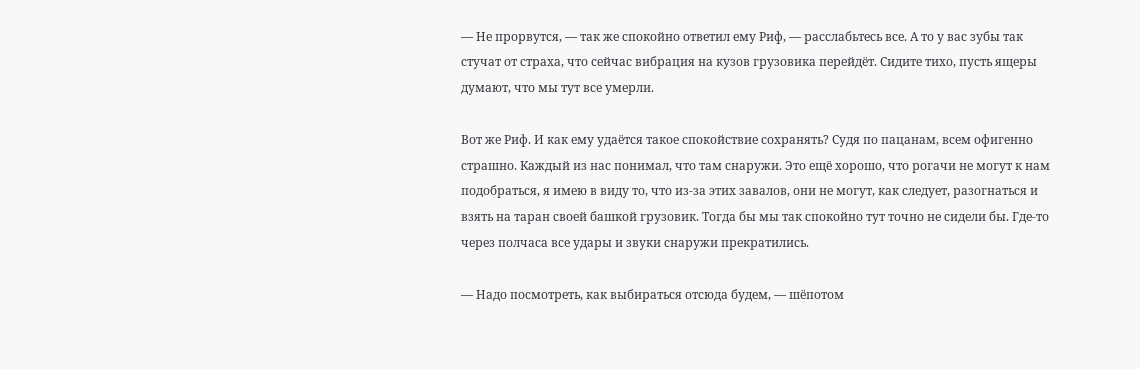— Не прорвутся, — так же спокойно ответил ему Риф, — расслабьтесь все. А то у вас зубы так стучат от страха, что сейчас вибрация на кузов грузовика перейдёт. Сидите тихо, пусть ящеры думают, что мы тут все умерли.

Вот же Риф. И как ему удаётся такое спокойствие сохранять? Судя по пацанам, всем офигенно страшно. Каждый из нас понимал, что там снаружи. Это ещё хорошо, что рогачи не могут к нам подобраться, я имею в виду то, что из-за этих завалов, они не могут, как следует, разогнаться и взять на таран своей башкой грузовик. Тогда бы мы так спокойно тут точно не сидели бы. Где-то через полчаса все удары и звуки снаружи прекратились.

— Надо посмотреть, как выбираться отсюда будем, — шёпотом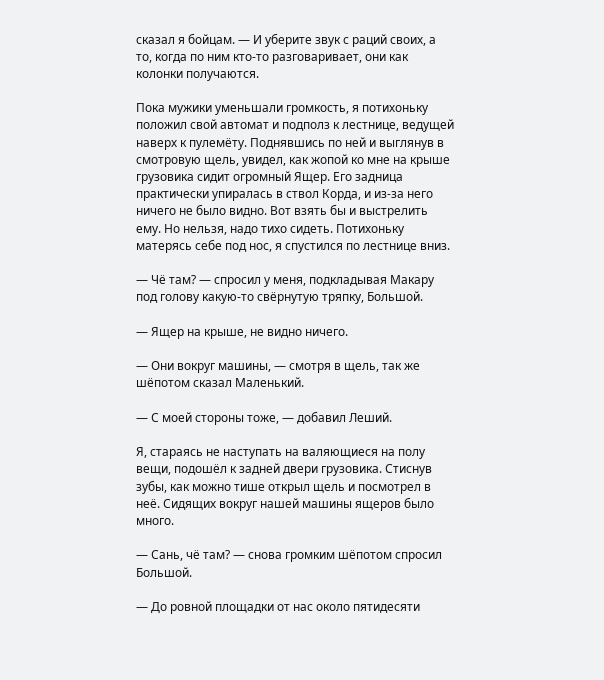сказал я бойцам. — И уберите звук с раций своих, а то, когда по ним кто-то разговаривает, они как колонки получаются.

Пока мужики уменьшали громкость, я потихоньку положил свой автомат и подполз к лестнице, ведущей наверх к пулемёту. Поднявшись по ней и выглянув в смотровую щель, увидел, как жопой ко мне на крыше грузовика сидит огромный Ящер. Его задница практически упиралась в ствол Корда, и из-за него ничего не было видно. Вот взять бы и выстрелить ему. Но нельзя, надо тихо сидеть. Потихоньку матерясь себе под нос, я спустился по лестнице вниз.

— Чё там? — спросил у меня, подкладывая Макару под голову какую-то свёрнутую тряпку, Большой.

— Ящер на крыше, не видно ничего.

— Они вокруг машины, — смотря в щель, так же шёпотом сказал Маленький.

— С моей стороны тоже, — добавил Леший.

Я, стараясь не наступать на валяющиеся на полу вещи, подошёл к задней двери грузовика. Стиснув зубы, как можно тише открыл щель и посмотрел в неё. Сидящих вокруг нашей машины ящеров было много.

— Сань, чё там? — снова громким шёпотом спросил Большой.

— До ровной площадки от нас около пятидесяти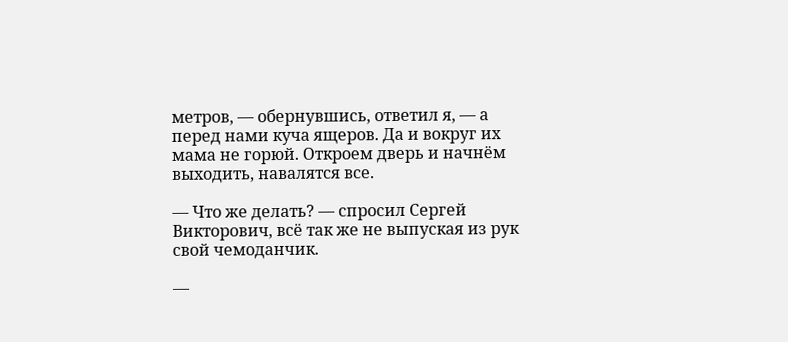метров, — обернувшись, ответил я, — а перед нами куча ящеров. Да и вокруг их мама не горюй. Откроем дверь и начнём выходить, навалятся все.

— Что же делать? — спросил Сергей Викторович, всё так же не выпуская из рук свой чемоданчик.

—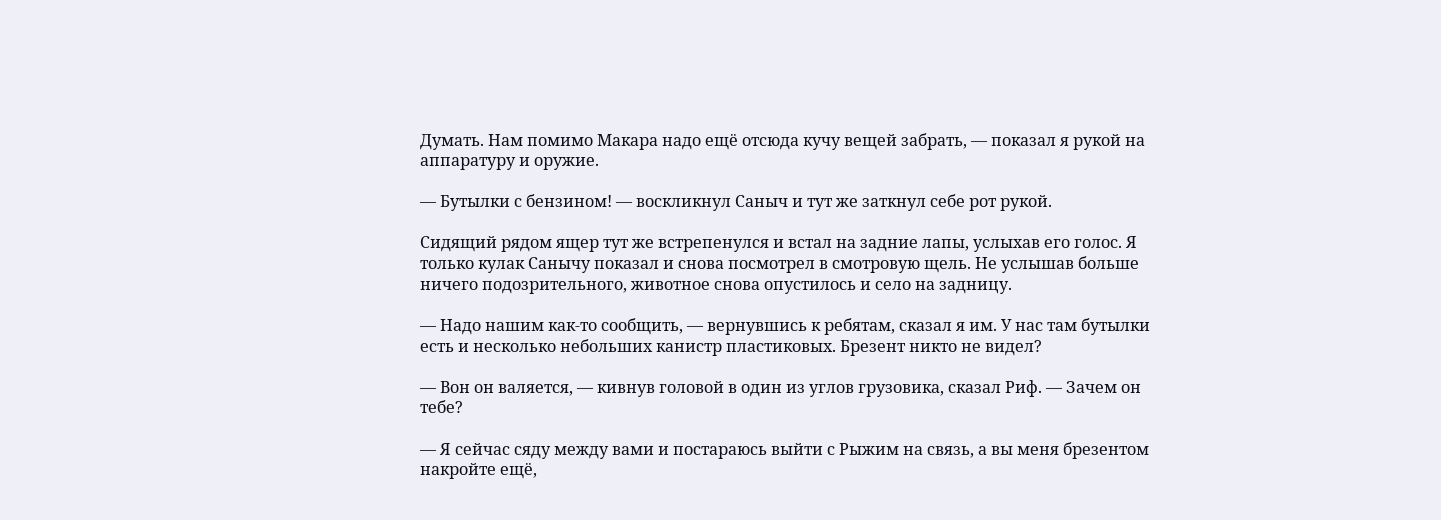Думать. Нам помимо Макара надо ещё отсюда кучу вещей забрать, — показал я рукой на аппаратуру и оружие.

— Бутылки с бензином! — воскликнул Саныч и тут же заткнул себе рот рукой.

Сидящий рядом ящер тут же встрепенулся и встал на задние лапы, услыхав его голос. Я только кулак Санычу показал и снова посмотрел в смотровую щель. Не услышав больше ничего подозрительного, животное снова опустилось и село на задницу.

— Надо нашим как-то сообщить, — вернувшись к ребятам, сказал я им. У нас там бутылки есть и несколько небольших канистр пластиковых. Брезент никто не видел?

— Вон он валяется, — кивнув головой в один из углов грузовика, сказал Риф. — Зачем он тебе?

— Я сейчас сяду между вами и постараюсь выйти с Рыжим на связь, а вы меня брезентом накройте ещё,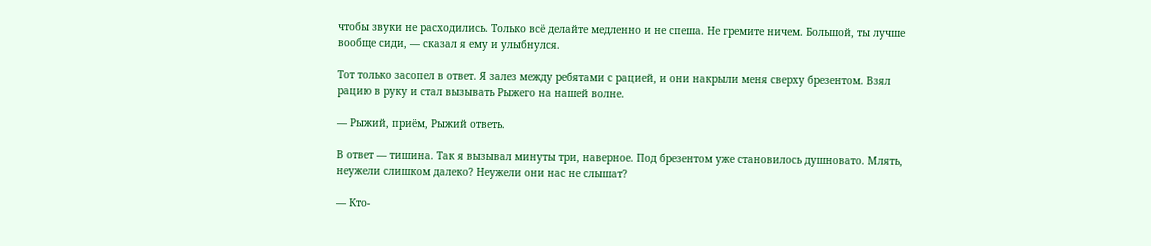чтобы звуки не расходились. Только всё делайте медленно и не спеша. Не гремите ничем. Большой, ты лучше вообще сиди, — сказал я ему и улыбнулся.

Тот только засопел в ответ. Я залез между ребятами с рацией, и они накрыли меня сверху брезентом. Взял рацию в руку и стал вызывать Рыжего на нашей волне.

— Рыжий, приём, Рыжий ответь.

В ответ — тишина. Так я вызывал минуты три, наверное. Под брезентом уже становилось душновато. Млять, неужели слишком далеко? Неужели они нас не слышат?

— Кто-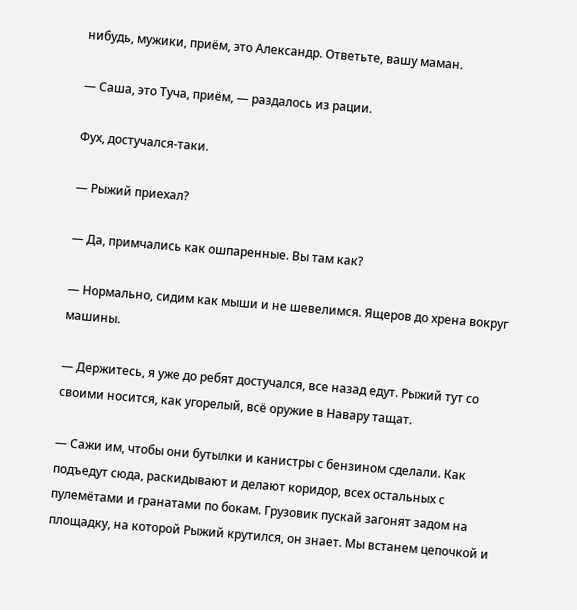нибудь, мужики, приём, это Александр. Ответьте, вашу маман.

— Саша, это Туча, приём, — раздалось из рации.

Фух, достучался-таки.

— Рыжий приехал?

— Да, примчались как ошпаренные. Вы там как?

— Нормально, сидим как мыши и не шевелимся. Ящеров до хрена вокруг машины.

— Держитесь, я уже до ребят достучался, все назад едут. Рыжий тут со своими носится, как угорелый, всё оружие в Навару тащат.

— Сажи им, чтобы они бутылки и канистры с бензином сделали. Как подъедут сюда, раскидывают и делают коридор, всех остальных с пулемётами и гранатами по бокам. Грузовик пускай загонят задом на площадку, на которой Рыжий крутился, он знает. Мы встанем цепочкой и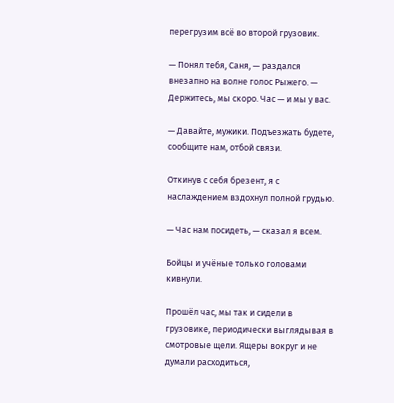перегрузим всё во второй грузовик.

— Понял тебя, Саня, — раздался внезапно на волне голос Рыжего. — Держитесь, мы скоро. Час — и мы у вас.

— Давайте, мужики. Подъезжать будете, сообщите нам, отбой связи.

Откинув с себя брезент, я с наслаждением вздохнул полной грудью.

— Час нам посидеть, — сказал я всем.

Бойцы и учёные только головами кивнули.

Прошёл час, мы так и сидели в грузовике, периодически выглядывая в смотровые щели. Ящеры вокруг и не думали расходиться,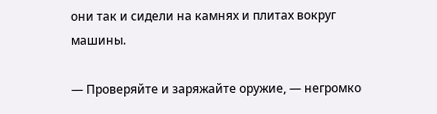они так и сидели на камнях и плитах вокруг машины.

— Проверяйте и заряжайте оружие, — негромко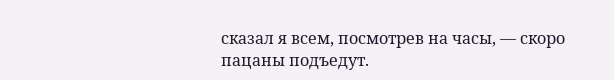сказал я всем, посмотрев на часы, — скоро пацаны подъедут.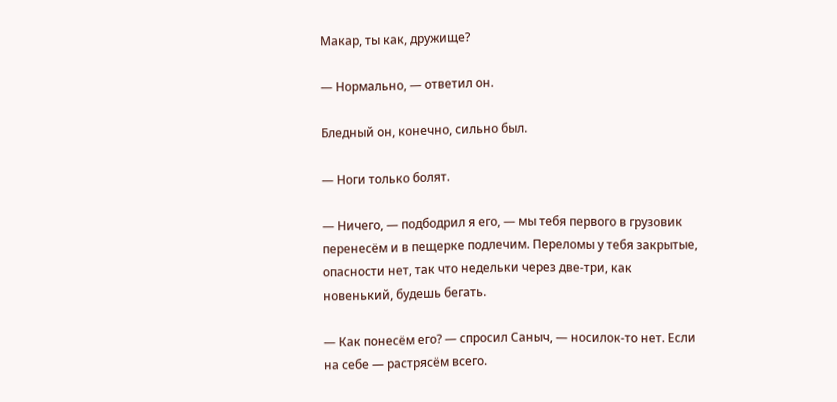Макар, ты как, дружище?

— Нормально, — ответил он.

Бледный он, конечно, сильно был.

— Ноги только болят.

— Ничего, — подбодрил я его, — мы тебя первого в грузовик перенесём и в пещерке подлечим. Переломы у тебя закрытые, опасности нет, так что недельки через две-три, как новенький, будешь бегать.

— Как понесём его? — спросил Саныч, — носилок-то нет. Если на себе — растрясём всего.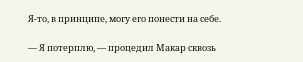Я-то, в принципе, могу его понести на себе.

— Я потерплю, — процедил Макар сквозь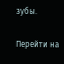зубы.

Перейти на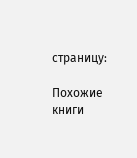страницу:

Похожие книги